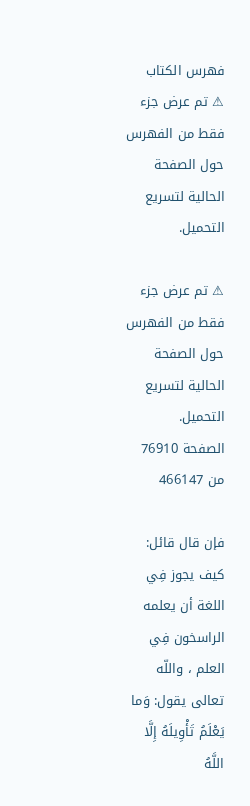فهرس الكتاب
⚠ تم عرض جزء فقط من الفهرس حول الصفحة الحالية لتسريع التحميل.

⚠ تم عرض جزء فقط من الفهرس حول الصفحة الحالية لتسريع التحميل.
الصفحة 76910 من 466147

فإن قال قائل: كيف يجوز فِي اللغة أن يعلمه الراسخون فِي العلم ، واللّه تعالى يقول: وَما يَعْلَمُ تَأْوِيلَهُ إِلَّا اللَّهُ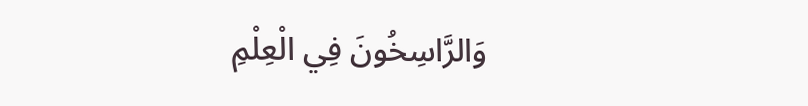وَالرَّاسِخُونَ فِي الْعِلْمِ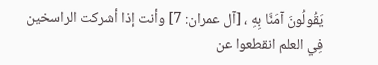يَقُولُونَ آمَنَّا بِهِ ، [آل عمران: 7] وأنت إذا أشركت الراسخين فِي العلم انقطعوا عن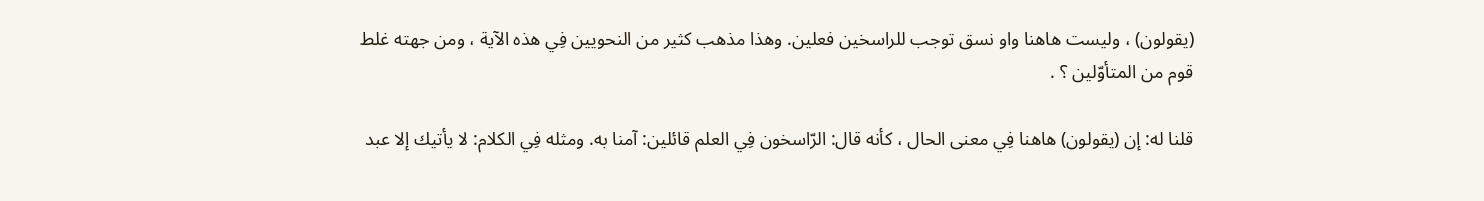(يقولون) ، وليست هاهنا واو نسق توجب للراسخين فعلين. وهذا مذهب كثير من النحويين فِي هذه الآية ، ومن جهته غلط قوم من المتأوّلين ؟ .

قلنا له: إن (يقولون) هاهنا فِي معنى الحال ، كأنه قال: الرّاسخون فِي العلم قائلين: آمنا به. ومثله فِي الكلام: لا يأتيك إلا عبد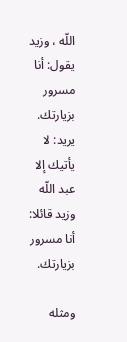اللّه ، وزيد يقول: أنا مسرور بزيارتك. يريد: لا يأتيك إلا عبد اللّه وزيد قائلا: أنا مسرور بزيارتك.

ومثله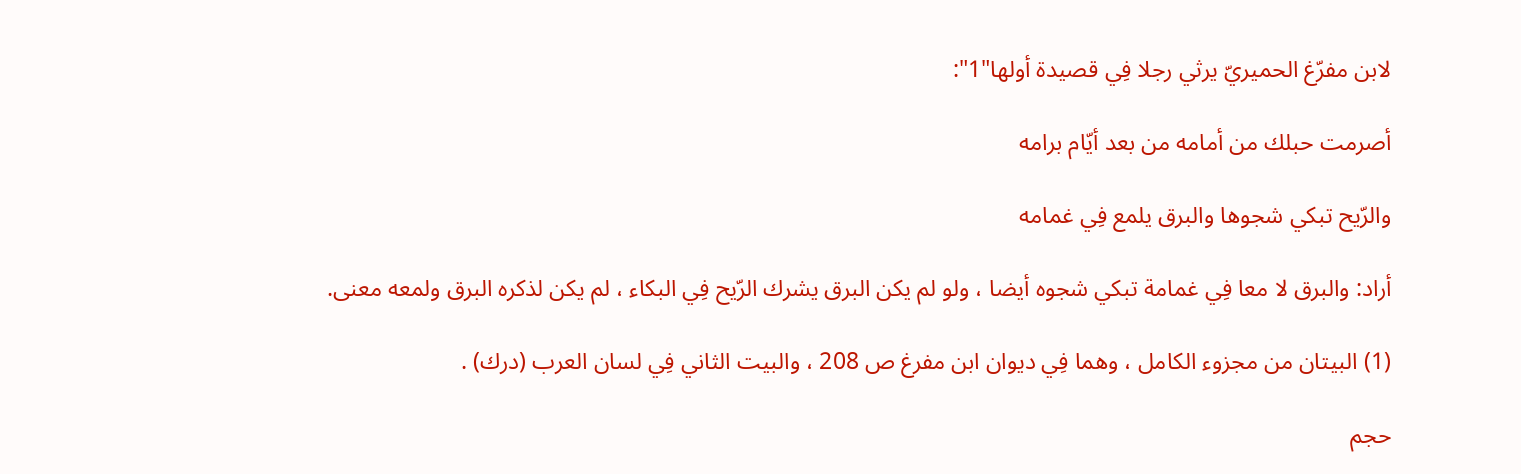لابن مفرّغ الحميريّ يرثي رجلا فِي قصيدة أولها"1":

أصرمت حبلك من أمامه من بعد أيّام برامه

والرّيح تبكي شجوها والبرق يلمع فِي غمامه

أراد: والبرق لا معا فِي غمامة تبكي شجوه أيضا ، ولو لم يكن البرق يشرك الرّيح فِي البكاء ، لم يكن لذكره البرق ولمعه معنى.

(1) البيتان من مجزوء الكامل ، وهما فِي ديوان ابن مفرغ ص 208 ، والبيت الثاني فِي لسان العرب (درك) .

حجم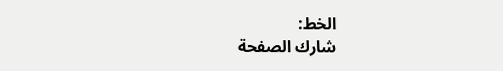الخط:
شارك الصفحة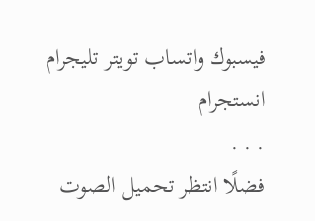فيسبوك واتساب تويتر تليجرام انستجرام
. . .
فضلًا انتظر تحميل الصوت